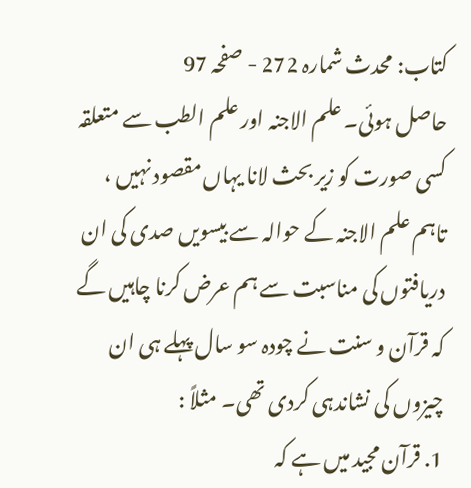کتاب: محدث شمارہ 272 - صفحہ 97
حاصل ہوئی۔ علم الاجنہ اور علم الطب سے متعلقہ کسی صورت کو زیر بحث لانا یہاں مقصود نہیں ، تاہم علم الاجنہ کے حوالہ سے بیسویں صدی کی ان دریافتوں کی مناسبت سے ہم عرض کرنا چاہیں گے کہ قرآن و سنت نے چودہ سو سال پہلے ہی ان چیزوں کی نشاندہی کردی تھی۔ مثلاً :
1. قرآن مجید میں ہے کہ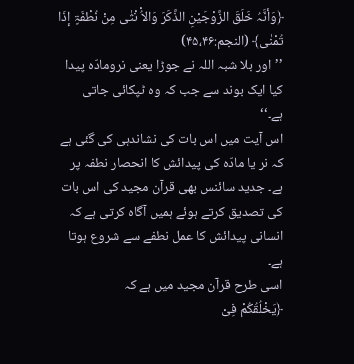﴿وَأنَّہُ خَلَقَ الزَّوْجَیْنِ الذَّکَرَ وَالاُْ نْثٰی مِنْ نُطْفَۃٍ إذَا تُمْنٰی﴾ (النجم:۴۵،۴۶)
’’اور بلا شبہ اللہ نے جوڑا یعنی نرومادّہ پیدا کیا ایک بوند سے جب کہ وہ ٹپکائی جاتی ہے۔‘‘
اس آیت میں اس بات کی نشاندہی کی گئی ہے کہ نر یا مادّہ کی پیدائش کا انحصار نطفہ پر ہے۔ جدید سائنس بھی قرآن مجید کی اس بات کی تصدیق کرتے ہوئے ہمیں آگاہ کرتی ہے کہ انسانی پیدائش کا عمل نطفے سے شروع ہوتا ہے۔
اسی طرح قرآن مجید میں ہے کہ
﴿یَخْلُقُکُمْ فِیْ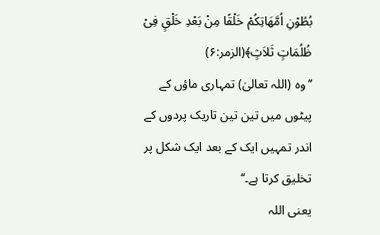بُطُوْنِ اُمَّھَاتِکُمْ خَلْقًا مِنْ بَعْدِ خَلْقٍ فِیْ ظُلُمَاتٍ ثَلاَثٍ﴾(الزمر:۶)
’’وہ (اللہ تعالیٰ) تمہاری ماؤں کے پیٹوں میں تین تین تاریک پردوں کے اندر تمہیں ایک کے بعد ایک شکل پر تخلیق کرتا ہے۔‘‘
یعنی اللہ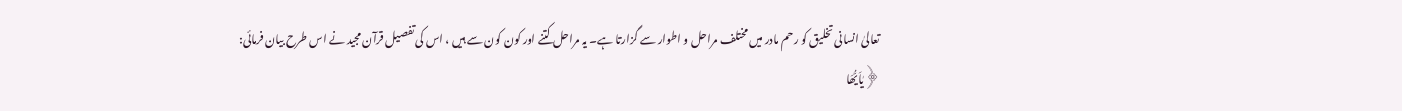تعالیٰ انسانی تخلیق کو رحم مادر میں مختلف مراحل و اطوار سے گزارتا ہے۔ یہ مراحل کتنے اور کون کون سے ہیں ، اس کی تفصیل قرآن مجید نے اس طرح بیان فرمائی:
﴿یٰاَیُّھَا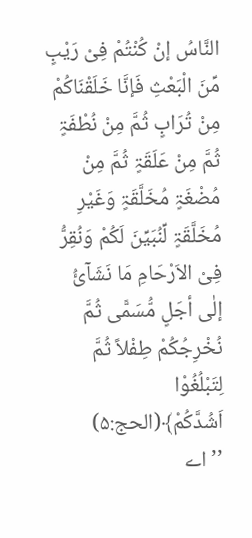النَّاسُ إنْ کُنْتُمْ فِیْ رَیْبٍ مِّنَ الْبَعْثِ فَإنَّا خَلَقْنَاکُمْ مِنْ تُرَابٍ ثُمَّ مِنْ نُطْفَۃٍ ثُمَّ مِنْ عَلَقَۃٍ ثُمَّ مِنْ مُضْغَۃٍ مُخَلَّقَۃٍ وَغَیْرِ مُخَلَّقَۃٍ لِّنُبَیِّنَ لَکُمْ وَنُقِرُّ فِیْ الاَرْحَامِ مَا نَشَآئُ إلٰی أجَلٍ مُّسَمًّی ثُمَّ نُخْرِجُکُمْ طِفْلاً ثُمَّ لِتَبْلُغُوْا اَشُدَّکُمْ﴾(الحج:۵)
’’اے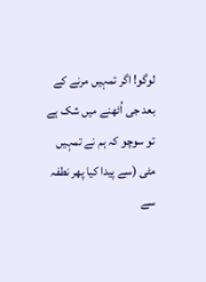لوگو! اگر تمہیں مرنے کے بعد جی اُٹھنے میں شک ہے تو سوچو کہ ہم نے تمہیں مٹی (سے پیدا کیا پھر نطفہ سے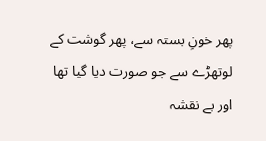پھر خونِ بستہ سے، پھر گوشت کے لوتھڑے سے جو صورت دیا گیا تھا اور بے نقشہ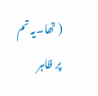( تھا۔یہ تم پر ظاہر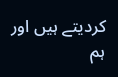کردیتے ہیں اور ہم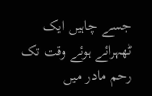جسے چاہیں ایک ٹھہرائے ہوئے وقت تک رحم مادر میں